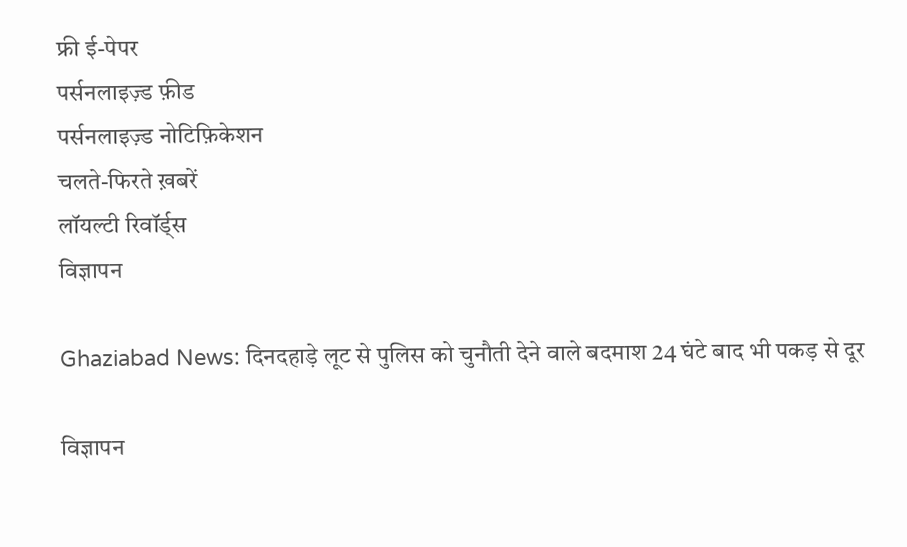फ्री ई-पेपर
पर्सनलाइज़्ड फ़ीड
पर्सनलाइज़्ड नोटिफ़िकेशन
चलते-फिरते ख़बरें
लॉयल्टी रिवॉर्ड्स
विज्ञापन

Ghaziabad News: दिनदहाड़े लूट से पुलिस को चुनौती देने वाले बदमाश 24 घंटे बाद भी पकड़ से दूर

विज्ञापन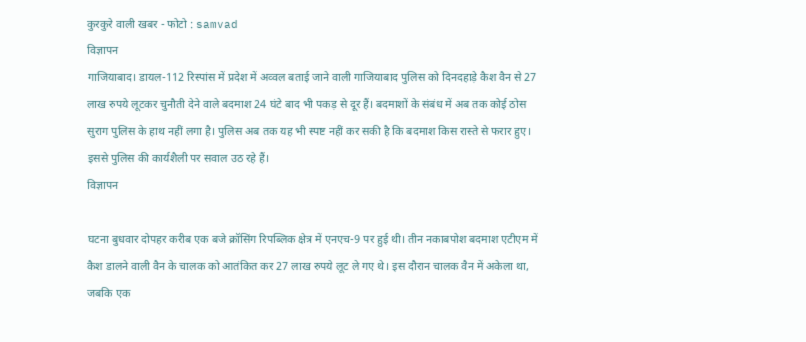कुरकुरे वाली खबर - फोटो : samvad
विज्ञापन
गाजियाबाद। डायल-112 रिस्पांस में प्रदेश में अव्वल बताई जाने वाली गाजियाबाद पुलिस को दिनदहाड़े कैश वैन से 27 लाख रुपये लूटकर चुनौती देने वाले बदमाश 24 घंटे बाद भी पकड़ से दूर हैं। बदमाशों के संबंध में अब तक कोई ठोस सुराग पुलिस के हाथ नहीं लगा है। पुलिस अब तक यह भी स्पष्ट नहीं कर सकी है कि बदमाश किस रास्ते से फरार हुए। इससे पुलिस की कार्यशैली पर सवाल उठ रहे हैं।
विज्ञापन

घटना बुधवार दोपहर करीब एक बजे क्रॉसिंग रिपब्लिक क्षेत्र में एनएच-9 पर हुई थी। तीन नकाबपोश बदमाश एटीएम में कैश डालने वाली वैन के चालक को आतंकित कर 27 लाख रुपये लूट ले गए थे। इस दौरान चालक वैन में अकेला था, जबकि एक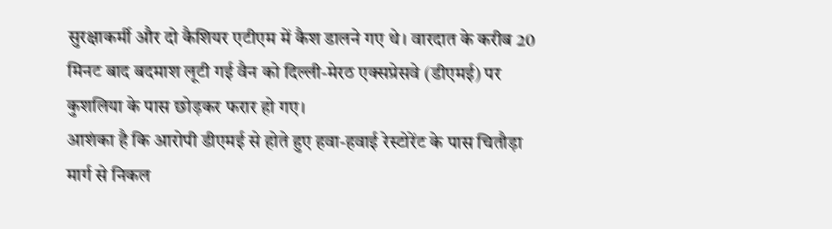सुरक्षाकर्मी और दो कैशियर एटीएम में कैश डालने गए थे। वारदात के करीब 20 मिनट बाद बदमाश लूटी गई वैन को दिल्ली-मेरठ एक्सप्रेसवे (डीएमई) पर कुशलिया के पास छोड़कर फरार हो गए।
आशंका है कि आरोपी डीएमई से होते हुए हवा-हवाई रेस्टोरेंट के पास चितौड़ा मार्ग से निकल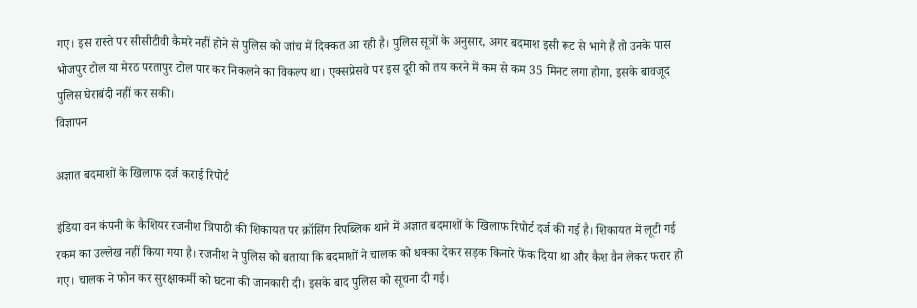गए। इस रास्ते पर सीसीटीवी कैमरे नहीं होने से पुलिस को जांच में दिक्कत आ रही है। पुलिस सूत्रों के अनुसार, अगर बदमाश इसी रूट से भागे हैं तो उनके पास भोजपुर टोल या मेरठ परतापुर टोल पार कर निकलने का विकल्प था। एक्सप्रेसवे पर इस दूरी को तय करने में कम से कम 35 मिनट लगा होगा, इसके बावजूद पुलिस घेराबंदी नहीं कर सकी।
विज्ञापन

अज्ञात बदमाशों के खिलाफ दर्ज कराई रिपोर्ट

इंडिया वन कंपनी के कैशियर रजनीश त्रिपाठी की शिकायत पर क्रॉसिंग रिपब्लिक थाने में अज्ञात बदमाशों के खिलाफ रिपोर्ट दर्ज की गई है। शिकायत में लूटी गई रकम का उल्लेख नहीं किया गया है। रजनीश ने पुलिस को बताया कि बदमाशों ने चालक को धक्का देकर सड़क किनारे फेंक दिया था और कैश वैन लेकर फरार हो गए। चालक ने फोन कर सुरक्षाकर्मी को घटना की जानकारी दी। इसके बाद पुलिस को सूचना दी गई।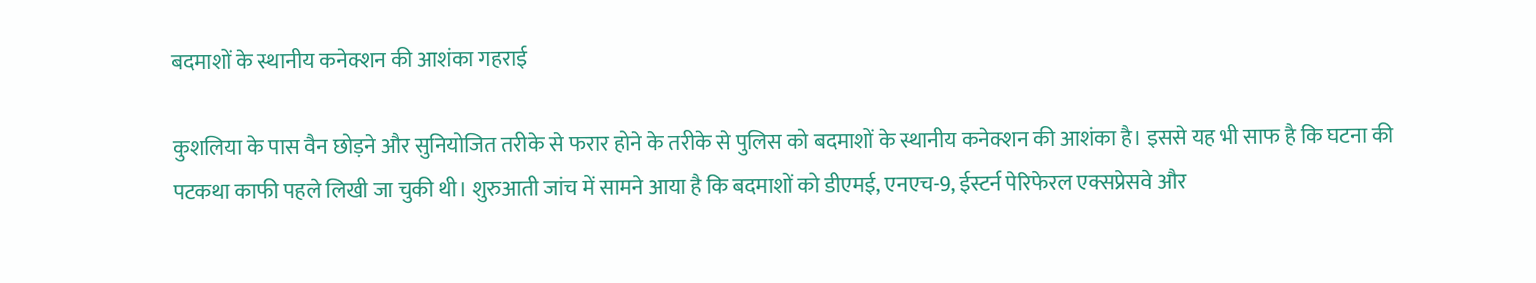बदमाशों के स्थानीय कनेक्शन की आशंका गहराई

कुशलिया के पास वैन छोड़ने और सुनियोजित तरीके से फरार होने के तरीके से पुलिस को बदमाशों के स्थानीय कनेक्शन की आशंका है। इससे यह भी साफ है कि घटना की पटकथा काफी पहले लिखी जा चुकी थी। शुरुआती जांच में सामने आया है कि बदमाशों को डीएमई, एनएच-9, ईस्टर्न पेरिफेरल एक्सप्रेसवे और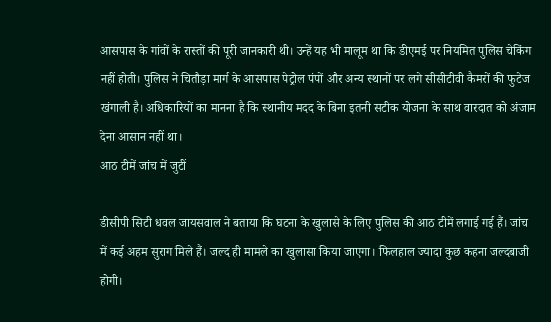आसपास के गांवों के रास्तों की पूरी जानकारी थी। उन्हें यह भी मालूम था कि डीएमई पर नियमित पुलिस चेकिंग नहीं होती। पुलिस ने चितौड़ा मार्ग के आसपास पेट्रोल पंपों और अन्य स्थानों पर लगे सीसीटीवी कैमरों की फुटेज खंगाली है। अधिकारियों का मानना है कि स्थानीय मदद के बिना इतनी सटीक योजना के साथ वारदात को अंजाम देना आसान नहीं था।
आठ टीमें जांच में जुटीं

डीसीपी सिटी धवल जायसवाल ने बताया कि घटना के खुलासे के लिए पुलिस की आठ टीमें लगाई गई हैं। जांच में कई अहम सुराग मिले हैं। जल्द ही मामले का खुलासा किया जाएगा। फिलहाल ज्यादा कुछ कहना जल्दबाजी होगी।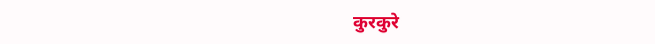कुरकुरे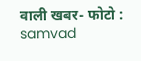वाली खबर- फोटो : samvad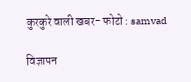कुरकुरे वाली खबर- फोटो : samvad

विज्ञापन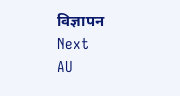विज्ञापन
Next
AU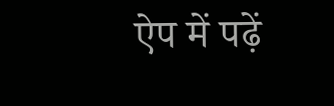ऐप में पढ़ें